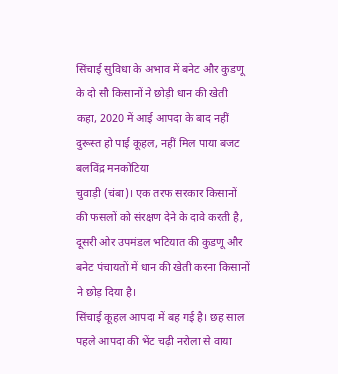सिंचाई सुविधा के अभाव में बनेट और कुडणू के दो सौ किसानों ने छोड़ी धान की खेती
कहा, 2020 में आई आपदा के बाद नहीं दुरूस्त हो पाई कूहल, नहीं मिल पाया बजट
बलविंद्र मनकोटिया
चुवाड़ी (चंबा)। एक तरफ सरकार किसानों की फसलों को संरक्षण देने के दावे करती है, दूसरी ओर उपमंडल भटियात की कुडणू और बनेट पंचायतों में धान की खेती करना किसानों ने छोड़ दिया है।
सिंचाई कूहल आपदा में बह गई है। छह साल पहले आपदा की भेंट चढ़ी नरोला से वाया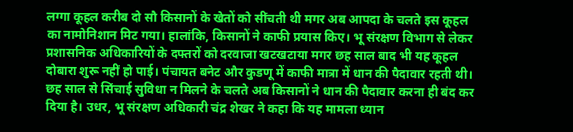लग्गा कूहल करीब दो सौ किसानों के खेतों को सींचती थी मगर अब आपदा के चलते इस कूहल का नामोनिशान मिट गया। हालांकि, किसानों ने काफी प्रयास किए। भू संरक्षण विभाग से लेकर प्रशासनिक अधिकारियों के दफ्तरों को दरवाजा खटखटाया मगर छह साल बाद भी यह कूहल दोबारा शुरू नहीं हो पाई। पंचायत बनेट और कुडणू में काफी मात्रा में धान की पैदावार रहती थी। छह साल से सिंचाई सुविधा न मिलने के चलते अब किसानों ने धान की पैदावार करना ही बंद कर दिया है। उधर, भू संरक्षण अधिकारी चंद्र शेखर ने कहा कि यह मामला ध्यान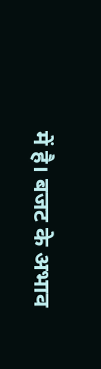में है। बजट के अभाव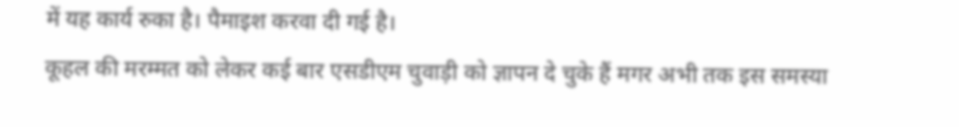में यह कार्य रुका है। पैमाइश करवा दी गई है।
कूहल की मरम्मत को लेकर कई बार एसडीएम चुवाड़ी को ज्ञापन दे चुके हैं मगर अभी तक इस समस्या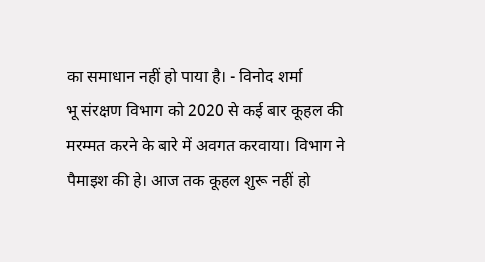का समाधान नहीं हो पाया है। - विनोद शर्मा
भू संरक्षण विभाग को 2020 से कई बार कूहल की मरम्मत करने के बारे में अवगत करवाया। विभाग ने पैमाइश की हे। आज तक कूहल शुरू नहीं हो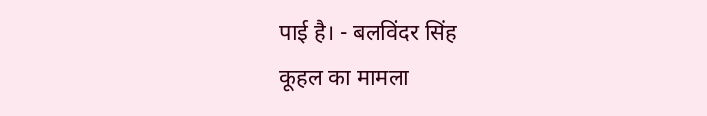पाई है। - बलविंदर सिंह
कूहल का मामला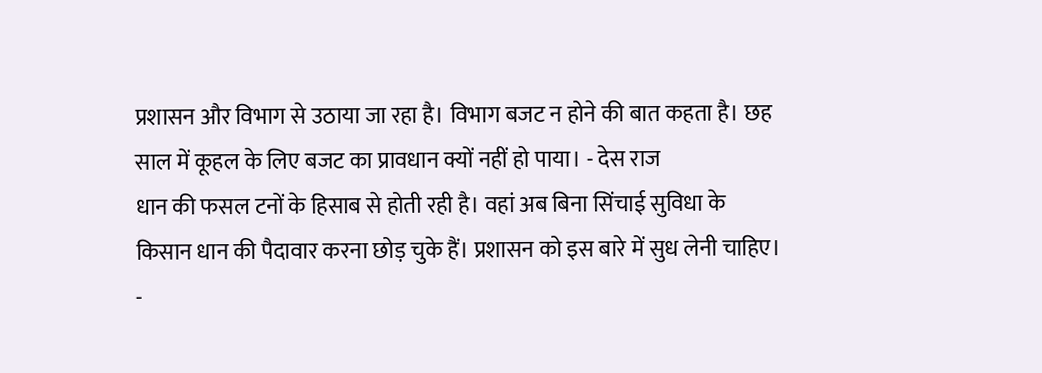प्रशासन और विभाग से उठाया जा रहा है। विभाग बजट न होने की बात कहता है। छह साल में कूहल के लिए बजट का प्रावधान क्यों नहीं हो पाया। - देस राज
धान की फसल टनों के हिसाब से होती रही है। वहां अब बिना सिंचाई सुविधा के किसान धान की पैदावार करना छोड़ चुके हैं। प्रशासन को इस बारे में सुध लेनी चाहिए। -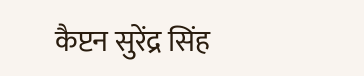कैप्टन सुरेंद्र सिंह